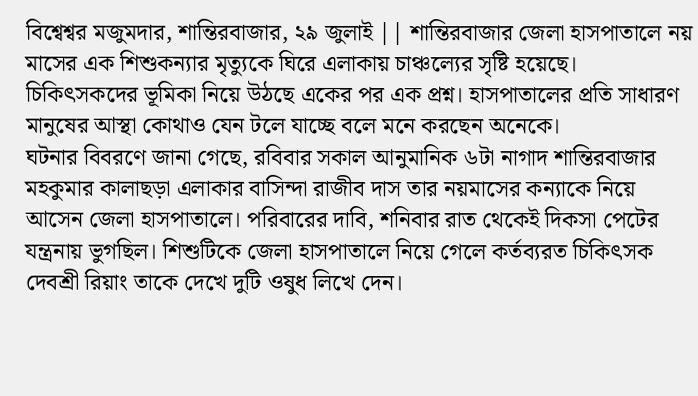বিশ্বেশ্বর মজুমদার, শান্তিরবাজার, ২৯ জুলাই || শান্তিরবাজার জেলা হাসপাতালে নয় মাসের এক শিশুকন্যার মৃত্যুকে ঘিরে এলাকায় চাঞ্চল্যের সৃষ্টি হয়েছে। চিকিৎসকদের ভূমিকা নিয়ে উঠছে একের পর এক প্রশ্ন। হাসপাতালের প্রতি সাধারণ মানুষের আস্থা কোথাও যেন টলে যাচ্ছে বলে মনে করছেন অনেকে।
ঘটনার বিবরণে জানা গেছে, রবিবার সকাল আনুমানিক ৬টা নাগাদ শান্তিরবাজার মহকুমার কালাছড়া এলাকার বাসিন্দা রাজীব দাস তার নয়মাসের কন্যাকে নিয়ে আসেন জেলা হাসপাতালে। পরিবারের দাবি, শনিবার রাত থেকেই দিকসা পেটের যন্ত্রনায় ভুগছিল। শিশুটিকে জেলা হাসপাতালে নিয়ে গেলে কর্তব্যরত চিকিৎসক দেবশ্রী রিয়াং তাকে দেখে দুটি ওষুধ লিখে দেন।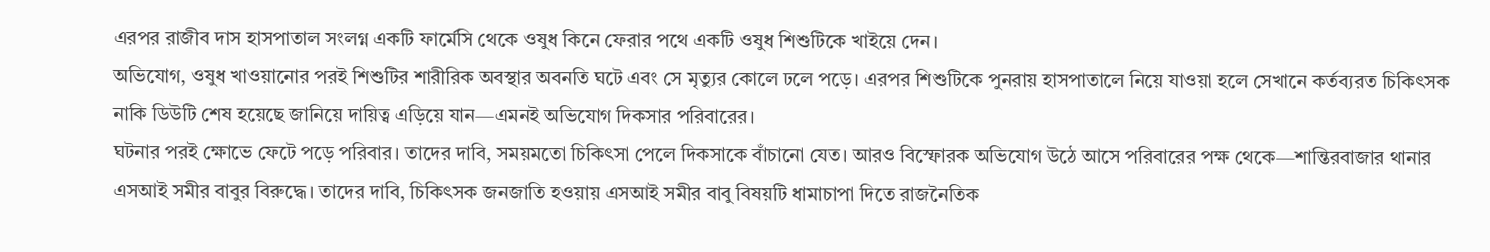এরপর রাজীব দাস হাসপাতাল সংলগ্ন একটি ফার্মেসি থেকে ওষুধ কিনে ফেরার পথে একটি ওষুধ শিশুটিকে খাইয়ে দেন।
অভিযোগ, ওষুধ খাওয়ানোর পরই শিশুটির শারীরিক অবস্থার অবনতি ঘটে এবং সে মৃত্যুর কোলে ঢলে পড়ে। এরপর শিশুটিকে পুনরায় হাসপাতালে নিয়ে যাওয়া হলে সেখানে কর্তব্যরত চিকিৎসক নাকি ডিউটি শেষ হয়েছে জানিয়ে দায়িত্ব এড়িয়ে যান—এমনই অভিযোগ দিকসার পরিবারের।
ঘটনার পরই ক্ষোভে ফেটে পড়ে পরিবার। তাদের দাবি, সময়মতো চিকিৎসা পেলে দিকসাকে বাঁচানো যেত। আরও বিস্ফোরক অভিযোগ উঠে আসে পরিবারের পক্ষ থেকে—শান্তিরবাজার থানার এসআই সমীর বাবুর বিরুদ্ধে। তাদের দাবি, চিকিৎসক জনজাতি হওয়ায় এসআই সমীর বাবু বিষয়টি ধামাচাপা দিতে রাজনৈতিক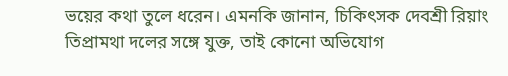ভয়ের কথা তুলে ধরেন। এমনকি জানান, চিকিৎসক দেবশ্রী রিয়াং তিপ্রামথা দলের সঙ্গে যুক্ত, তাই কোনো অভিযোগ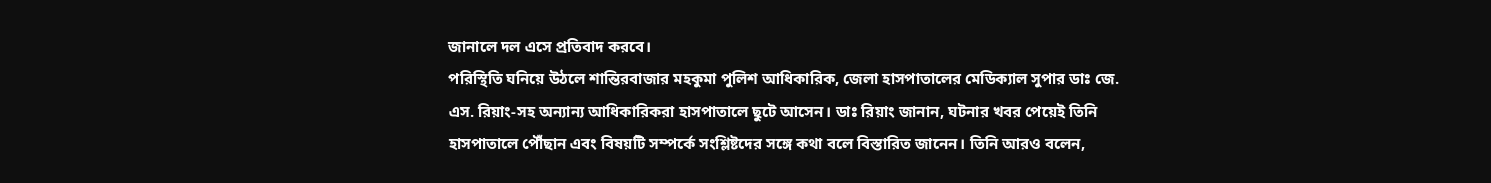জানালে দল এসে প্রতিবাদ করবে।
পরিস্থিতি ঘনিয়ে উঠলে শান্তিরবাজার মহকুমা পুলিশ আধিকারিক, জেলা হাসপাতালের মেডিক্যাল সুপার ডাঃ জে. এস. রিয়াং-সহ অন্যান্য আধিকারিকরা হাসপাতালে ছুটে আসেন। ডাঃ রিয়াং জানান, ঘটনার খবর পেয়েই তিনি হাসপাতালে পৌঁছান এবং বিষয়টি সম্পর্কে সংশ্লিষ্টদের সঙ্গে কথা বলে বিস্তারিত জানেন। তিনি আরও বলেন,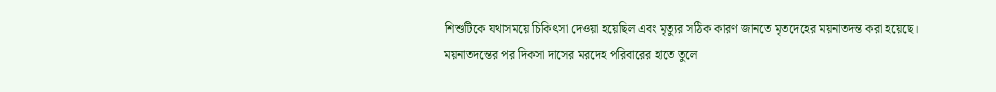শিশুটিকে যথাসময়ে চিকিৎসা দেওয়া হয়েছিল এবং মৃত্যুর সঠিক কারণ জানতে মৃতদেহের ময়নাতদন্ত করা হয়েছে।
ময়নাতদন্তের পর দিকসা দাসের মরদেহ পরিবারের হাতে তুলে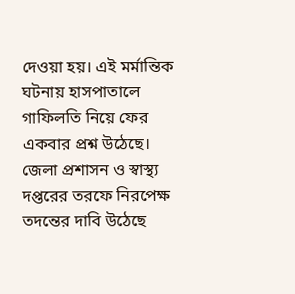দেওয়া হয়। এই মর্মান্তিক ঘটনায় হাসপাতালে গাফিলতি নিয়ে ফের একবার প্রশ্ন উঠেছে। জেলা প্রশাসন ও স্বাস্থ্য দপ্তরের তরফে নিরপেক্ষ তদন্তের দাবি উঠেছে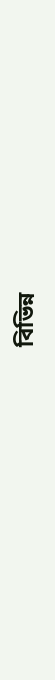বিভিন্ন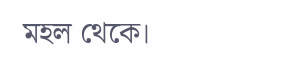মহল থেকে।